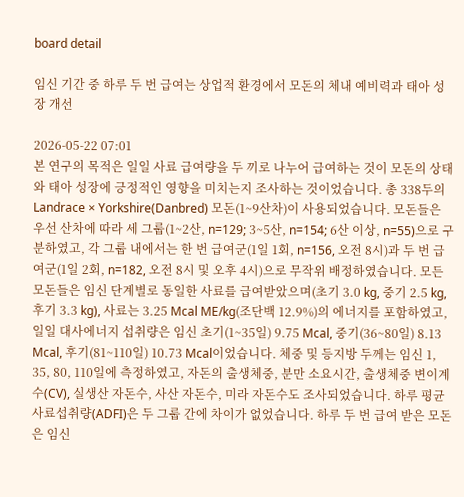board detail

임신 기간 중 하루 두 번 급여는 상업적 환경에서 모돈의 체내 예비력과 태아 성장 개선

2026-05-22 07:01
본 연구의 목적은 일일 사료 급여량을 두 끼로 나누어 급여하는 것이 모돈의 상태와 태아 성장에 긍정적인 영향을 미치는지 조사하는 것이었습니다. 총 338두의 Landrace × Yorkshire(Danbred) 모돈(1~9산차)이 사용되었습니다. 모돈들은 우선 산차에 따라 세 그룹(1~2산, n=129; 3~5산, n=154; 6산 이상, n=55)으로 구분하였고, 각 그룹 내에서는 한 번 급여군(1일 1회, n=156, 오전 8시)과 두 번 급여군(1일 2회, n=182, 오전 8시 및 오후 4시)으로 무작위 배정하였습니다. 모든 모돈들은 임신 단계별로 동일한 사료를 급여받았으며(초기 3.0 kg, 중기 2.5 kg, 후기 3.3 kg), 사료는 3.25 Mcal ME/kg(조단백 12.9%)의 에너지를 포함하였고, 일일 대사에너지 섭취량은 임신 초기(1~35일) 9.75 Mcal, 중기(36~80일) 8.13 Mcal, 후기(81~110일) 10.73 Mcal이었습니다. 체중 및 등지방 두께는 임신 1, 35, 80, 110일에 측정하였고, 자돈의 출생체중, 분만 소요시간, 출생체중 변이계수(CV), 실생산 자돈수, 사산 자돈수, 미라 자돈수도 조사되었습니다. 하루 평균 사료섭취량(ADFI)은 두 그룹 간에 차이가 없었습니다. 하루 두 번 급여 받은 모돈은 임신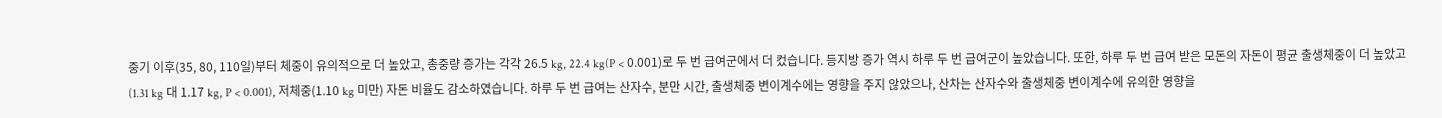중기 이후(35, 80, 110일)부터 체중이 유의적으로 더 높았고, 총중량 증가는 각각 26.5 kg, 22.4 kg(P < 0.001)로 두 번 급여군에서 더 컸습니다. 등지방 증가 역시 하루 두 번 급여군이 높았습니다. 또한, 하루 두 번 급여 받은 모돈의 자돈이 평균 출생체중이 더 높았고(1.31 kg 대 1.17 kg, P < 0.001), 저체중(1.10 kg 미만) 자돈 비율도 감소하였습니다. 하루 두 번 급여는 산자수, 분만 시간, 출생체중 변이계수에는 영향을 주지 않았으나, 산차는 산자수와 출생체중 변이계수에 유의한 영향을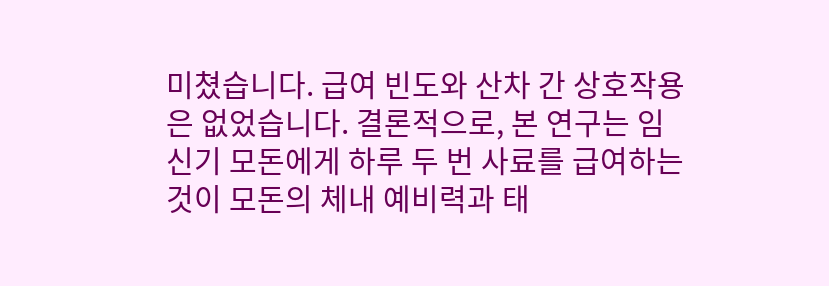미쳤습니다. 급여 빈도와 산차 간 상호작용은 없었습니다. 결론적으로, 본 연구는 임신기 모돈에게 하루 두 번 사료를 급여하는 것이 모돈의 체내 예비력과 태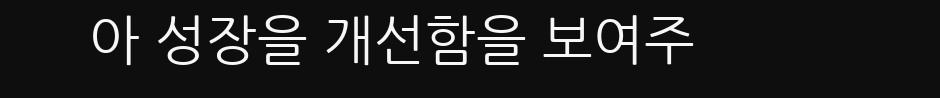아 성장을 개선함을 보여주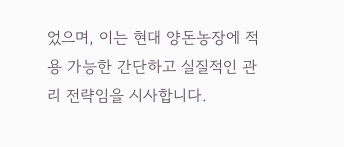었으며, 이는 현대 양돈농장에 적용 가능한 간단하고 실질적인 관리 전략임을 시사합니다.